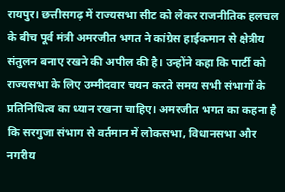रायपुर। छत्तीसगढ़ में राज्यसभा सीट को लेकर राजनीतिक हलचल के बीच पूर्व मंत्री अमरजीत भगत ने कांग्रेस हाईकमान से क्षेत्रीय संतुलन बनाए रखने की अपील की है। उन्होंने कहा कि पार्टी को राज्यसभा के लिए उम्मीदवार चयन करते समय सभी संभागों के प्रतिनिधित्व का ध्यान रखना चाहिए। अमरजीत भगत का कहना है कि सरगुजा संभाग से वर्तमान में लोकसभा, विधानसभा और नगरीय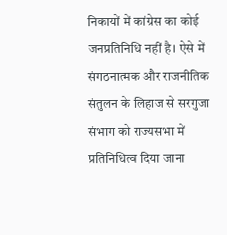निकायों में कांग्रेस का कोई जनप्रतिनिधि नहीं है। ऐसे में संगठनात्मक और राजनीतिक संतुलन के लिहाज से सरगुजा संभाग को राज्यसभा में प्रतिनिधित्व दिया जाना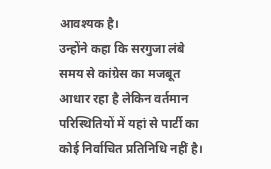आवश्यक है।
उन्होंने कहा कि सरगुजा लंबे समय से कांग्रेस का मजबूत आधार रहा है लेकिन वर्तमान परिस्थितियों में यहां से पार्टी का कोई निर्वाचित प्रतिनिधि नहीं है।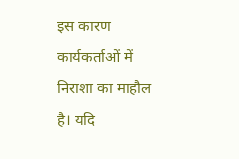इस कारण कार्यकर्ताओं में निराशा का माहौल है। यदि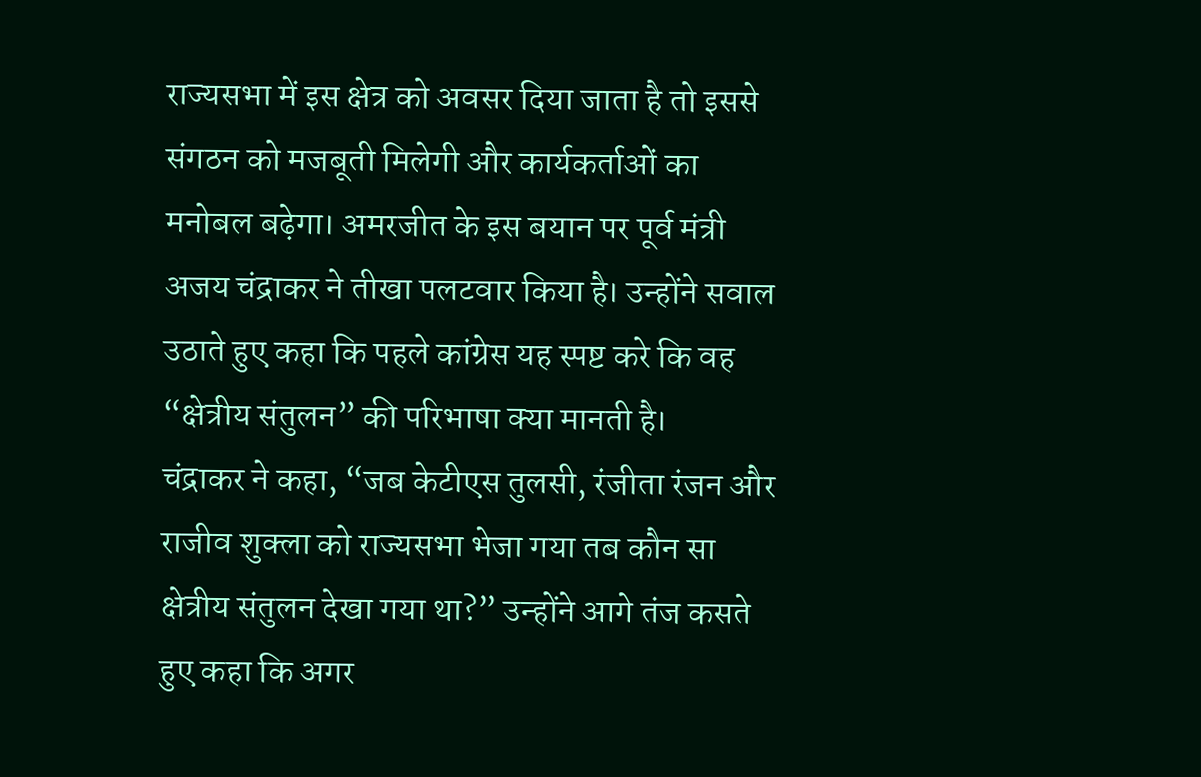राज्यसभा में इस क्षेत्र को अवसर दिया जाता है तो इससे संगठन को मजबूती मिलेगी और कार्यकर्ताओं का मनोबल बढ़ेगा। अमरजीत के इस बयान पर पूर्व मंत्री अजय चंद्राकर ने तीखा पलटवार किया है। उन्होंने सवाल उठाते हुए कहा कि पहले कांग्रेस यह स्पष्ट करे कि वह “क्षेत्रीय संतुलन” की परिभाषा क्या मानती है।
चंद्राकर ने कहा, “जब केटीएस तुलसी, रंजीता रंजन और राजीव शुक्ला को राज्यसभा भेजा गया तब कौन सा क्षेत्रीय संतुलन देखा गया था?” उन्होंने आगे तंज कसते हुए कहा कि अगर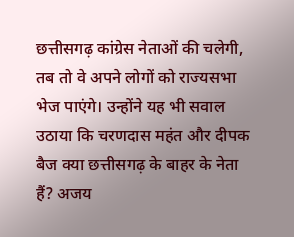छत्तीसगढ़ कांग्रेस नेताओं की चलेगी, तब तो वे अपने लोगों को राज्यसभा भेज पाएंगे। उन्होंने यह भी सवाल उठाया कि चरणदास महंत और दीपक बैज क्या छत्तीसगढ़ के बाहर के नेता हैं? अजय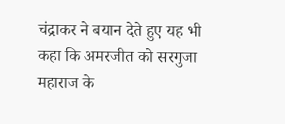चंद्राकर ने बयान देते हुए यह भी कहा कि अमरजीत को सरगुजा महाराज के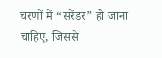चरणों में “सरेंडर” हो जाना चाहिए, जिससे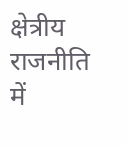क्षेत्रीय राजनीति में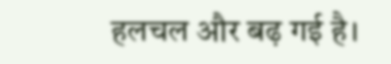हलचल और बढ़ गई है।